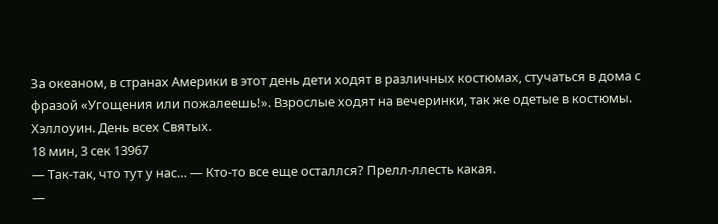За океаном, в странах Америки в этот день дети ходят в различных костюмах, стучаться в дома с фразой «Угощения или пожалеешь!». Взрослые ходят на вечеринки, так же одетые в костюмы. Хэллоуин. День всех Святых.
18 мин, 3 сек 13967
— Так-так, что тут у нас… — Кто-то все еще осталлся? Прелл-ллесть какая.
—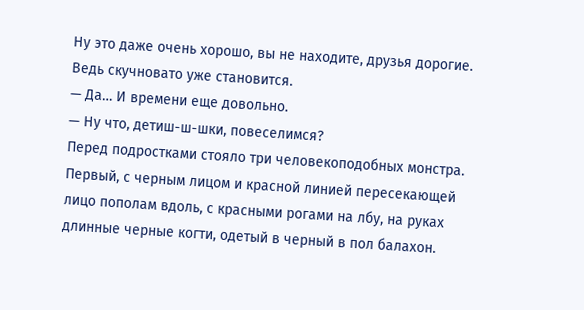Ну это даже очень хорошо, вы не находите, друзья дорогие. Ведь скучновато уже становится.
— Да… И времени еще довольно.
— Ну что, детиш-ш-шки, повеселимся?
Перед подростками стояло три человекоподобных монстра. Первый, с черным лицом и красной линией пересекающей лицо пополам вдоль, с красными рогами на лбу, на руках длинные черные когти, одетый в черный в пол балахон.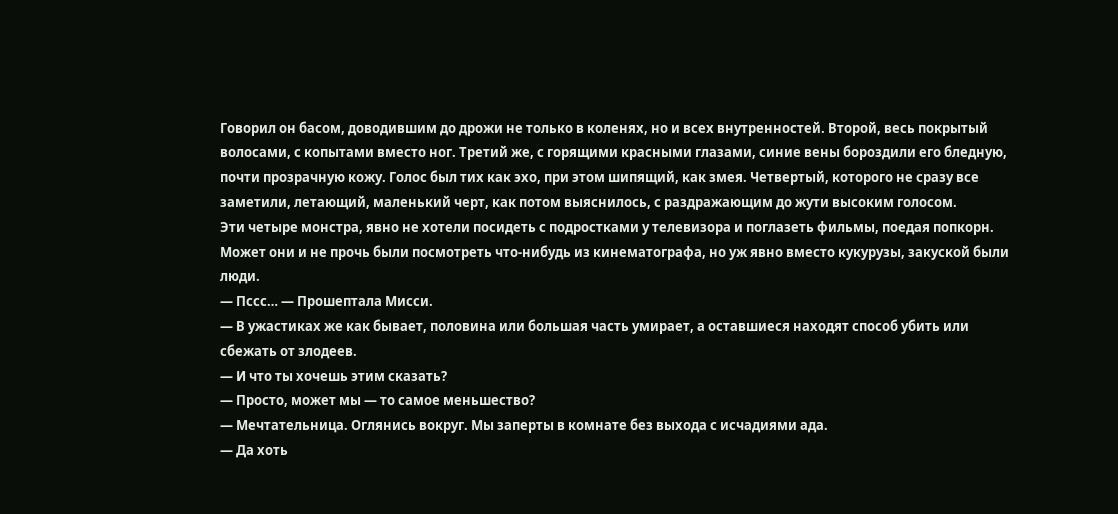Говорил он басом, доводившим до дрожи не только в коленях, но и всех внутренностей. Второй, весь покрытый волосами, с копытами вместо ног. Третий же, с горящими красными глазами, синие вены бороздили его бледную, почти прозрачную кожу. Голос был тих как эхо, при этом шипящий, как змея. Четвертый, которого не сразу все заметили, летающий, маленький черт, как потом выяснилось, с раздражающим до жути высоким голосом.
Эти четыре монстра, явно не хотели посидеть с подростками у телевизора и поглазеть фильмы, поедая попкорн. Может они и не прочь были посмотреть что-нибудь из кинематографа, но уж явно вместо кукурузы, закуской были люди.
— Пссс… — Прошептала Мисси.
— В ужастиках же как бывает, половина или большая часть умирает, а оставшиеся находят способ убить или сбежать от злодеев.
— И что ты хочешь этим сказать?
— Просто, может мы — то самое меньшество?
— Мечтательница. Оглянись вокруг. Мы заперты в комнате без выхода с исчадиями ада.
— Да хоть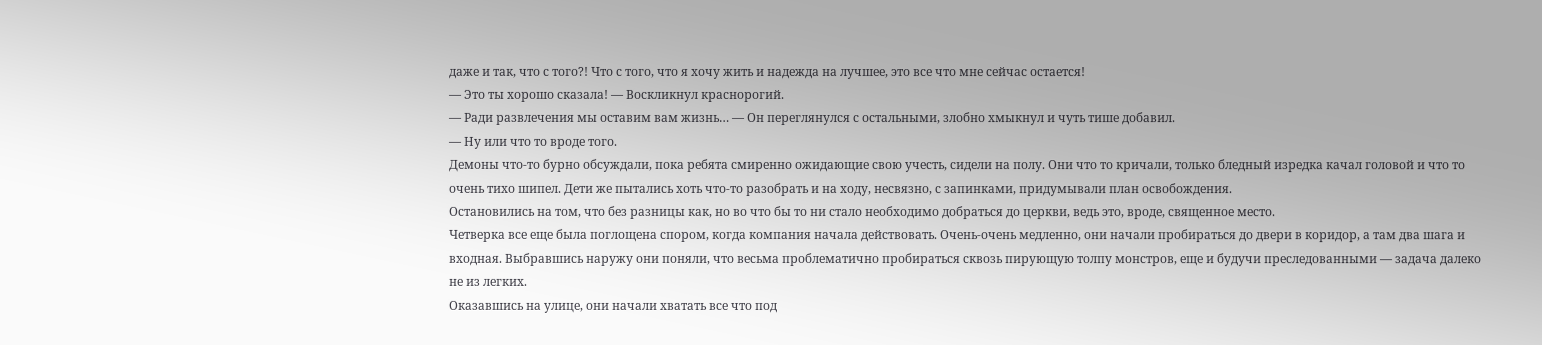даже и так, что с того?! Что с того, что я хочу жить и надежда на лучшее, это все что мне сейчас остается!
— Это ты хорошо сказала! — Воскликнул краснорогий.
— Ради развлечения мы оставим вам жизнь… — Он переглянулся с остальными, злобно хмыкнул и чуть тише добавил.
— Ну или что то вроде того.
Демоны что-то бурно обсуждали, пока ребята смиренно ожидающие свою учесть, сидели на полу. Они что то кричали, только бледный изредка качал головой и что то очень тихо шипел. Дети же пытались хоть что-то разобрать и на ходу, несвязно, с запинками, придумывали план освобождения.
Остановились на том, что без разницы как, но во что бы то ни стало необходимо добраться до церкви, ведь это, вроде, священное место.
Четверка все еще была поглощена спором, когда компания начала действовать. Очень-очень медленно, они начали пробираться до двери в коридор, а там два шага и входная. Выбравшись наружу они поняли, что весьма проблематично пробираться сквозь пирующую толпу монстров, еще и будучи преследованными — задача далеко не из легких.
Оказавшись на улице, они начали хватать все что под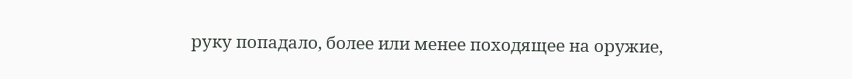руку попадало, более или менее походящее на оружие,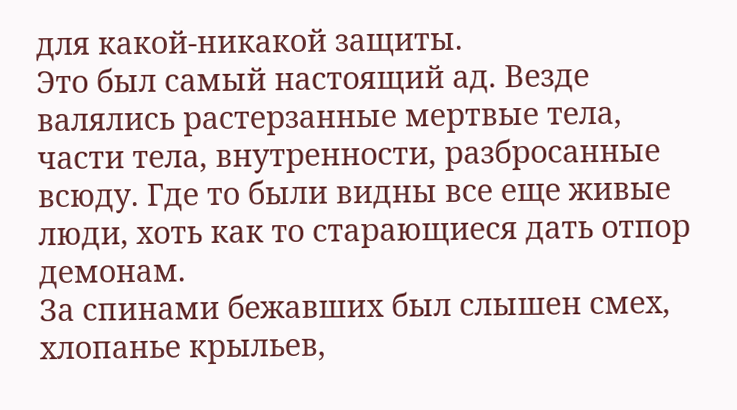для какой-никакой защиты.
Это был самый настоящий ад. Везде валялись растерзанные мертвые тела, части тела, внутренности, разбросанные всюду. Где то были видны все еще живые люди, хоть как то старающиеся дать отпор демонам.
За спинами бежавших был слышен смех, хлопанье крыльев,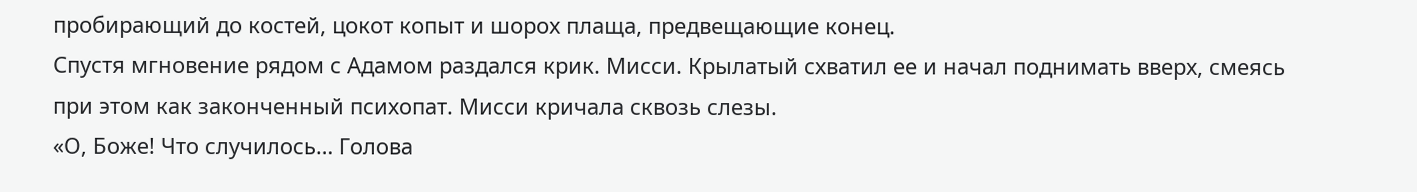пробирающий до костей, цокот копыт и шорох плаща, предвещающие конец.
Спустя мгновение рядом с Адамом раздался крик. Мисси. Крылатый схватил ее и начал поднимать вверх, смеясь при этом как законченный психопат. Мисси кричала сквозь слезы.
«О, Боже! Что случилось… Голова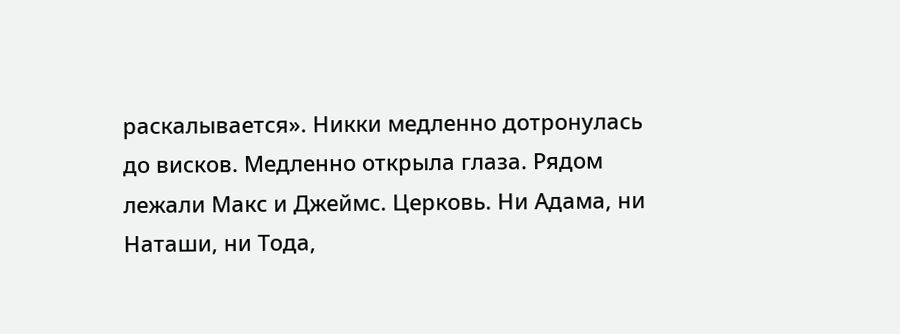раскалывается». Никки медленно дотронулась до висков. Медленно открыла глаза. Рядом лежали Макс и Джеймс. Церковь. Ни Адама, ни Наташи, ни Тода,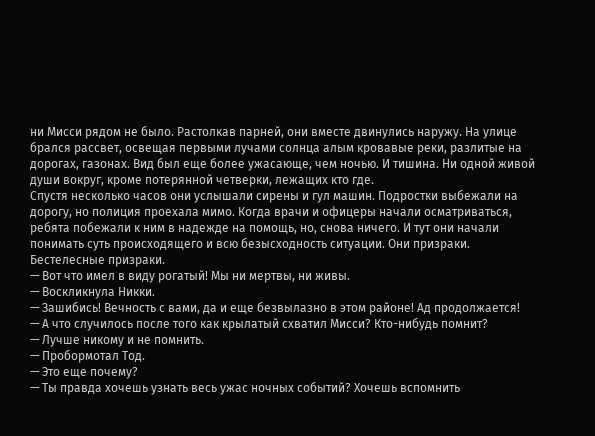ни Мисси рядом не было. Растолкав парней, они вместе двинулись наружу. На улице брался рассвет, освещая первыми лучами солнца алым кровавые реки, разлитые на дорогах, газонах. Вид был еще более ужасающе, чем ночью. И тишина. Ни одной живой души вокруг, кроме потерянной четверки, лежащих кто где.
Спустя несколько часов они услышали сирены и гул машин. Подростки выбежали на дорогу, но полиция проехала мимо. Когда врачи и офицеры начали осматриваться, ребята побежали к ним в надежде на помощь, но, снова ничего. И тут они начали понимать суть происходящего и всю безысходность ситуации. Они призраки. Бестелесные призраки.
— Вот что имел в виду рогатый! Мы ни мертвы, ни живы.
— Воскликнула Никки.
— Зашибись! Вечность с вами, да и еще безвылазно в этом районе! Ад продолжается!
— А что случилось после того как крылатый схватил Мисси? Кто-нибудь помнит?
— Лучше никому и не помнить.
— Пробормотал Тод.
— Это еще почему?
— Ты правда хочешь узнать весь ужас ночных событий? Хочешь вспомнить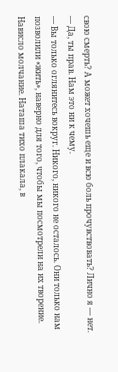свою смерть? А может хочешь еще и всю боль прочувствовать? Лично я — нет.
— Да, ты прав. Нам это ни к чему.
— Вы только оглянитесь вокруг. Никого, никого не осталось. Они только нам позволили «жить», наверно для того, чтобы мы посмотрели на их творение.
Нависло молчание. Наташа тихо плакала, в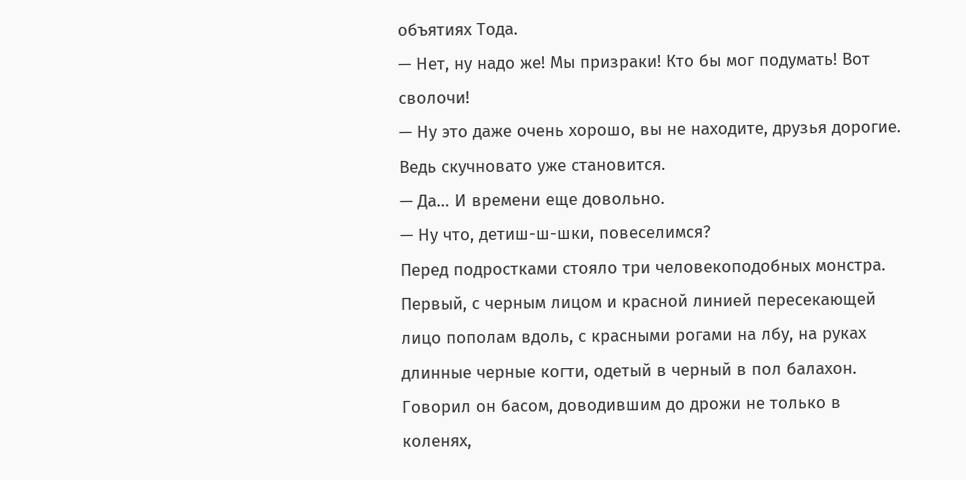объятиях Тода.
— Нет, ну надо же! Мы призраки! Кто бы мог подумать! Вот сволочи!
— Ну это даже очень хорошо, вы не находите, друзья дорогие. Ведь скучновато уже становится.
— Да… И времени еще довольно.
— Ну что, детиш-ш-шки, повеселимся?
Перед подростками стояло три человекоподобных монстра. Первый, с черным лицом и красной линией пересекающей лицо пополам вдоль, с красными рогами на лбу, на руках длинные черные когти, одетый в черный в пол балахон. Говорил он басом, доводившим до дрожи не только в коленях,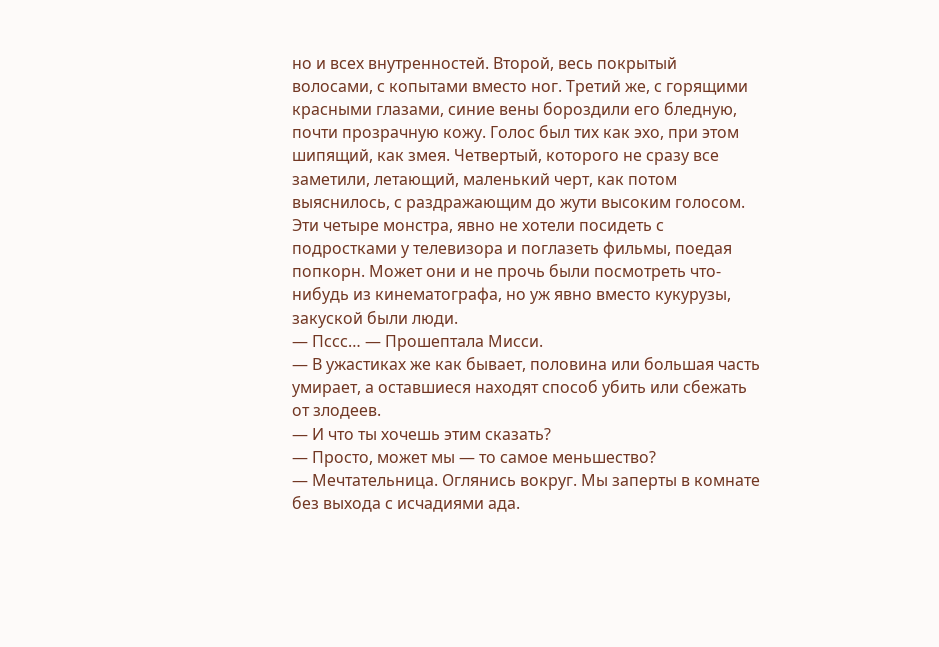но и всех внутренностей. Второй, весь покрытый волосами, с копытами вместо ног. Третий же, с горящими красными глазами, синие вены бороздили его бледную, почти прозрачную кожу. Голос был тих как эхо, при этом шипящий, как змея. Четвертый, которого не сразу все заметили, летающий, маленький черт, как потом выяснилось, с раздражающим до жути высоким голосом.
Эти четыре монстра, явно не хотели посидеть с подростками у телевизора и поглазеть фильмы, поедая попкорн. Может они и не прочь были посмотреть что-нибудь из кинематографа, но уж явно вместо кукурузы, закуской были люди.
— Пссс… — Прошептала Мисси.
— В ужастиках же как бывает, половина или большая часть умирает, а оставшиеся находят способ убить или сбежать от злодеев.
— И что ты хочешь этим сказать?
— Просто, может мы — то самое меньшество?
— Мечтательница. Оглянись вокруг. Мы заперты в комнате без выхода с исчадиями ада.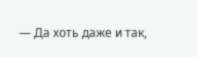— Да хоть даже и так,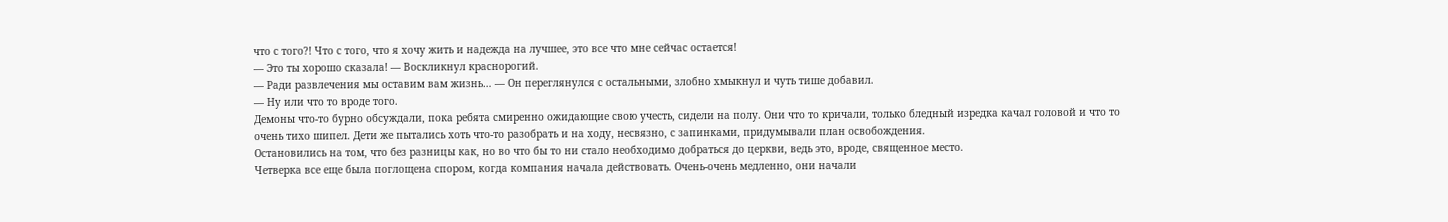что с того?! Что с того, что я хочу жить и надежда на лучшее, это все что мне сейчас остается!
— Это ты хорошо сказала! — Воскликнул краснорогий.
— Ради развлечения мы оставим вам жизнь… — Он переглянулся с остальными, злобно хмыкнул и чуть тише добавил.
— Ну или что то вроде того.
Демоны что-то бурно обсуждали, пока ребята смиренно ожидающие свою учесть, сидели на полу. Они что то кричали, только бледный изредка качал головой и что то очень тихо шипел. Дети же пытались хоть что-то разобрать и на ходу, несвязно, с запинками, придумывали план освобождения.
Остановились на том, что без разницы как, но во что бы то ни стало необходимо добраться до церкви, ведь это, вроде, священное место.
Четверка все еще была поглощена спором, когда компания начала действовать. Очень-очень медленно, они начали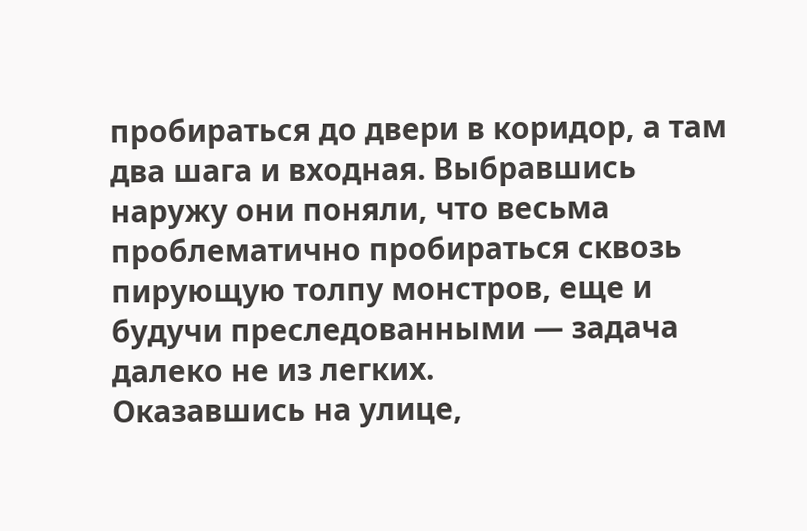пробираться до двери в коридор, а там два шага и входная. Выбравшись наружу они поняли, что весьма проблематично пробираться сквозь пирующую толпу монстров, еще и будучи преследованными — задача далеко не из легких.
Оказавшись на улице,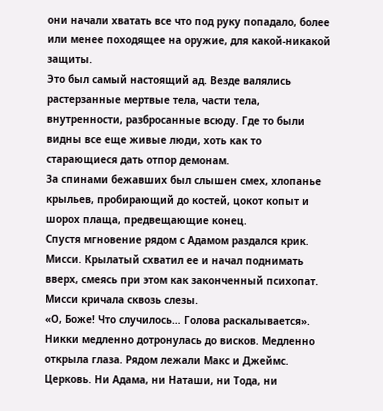они начали хватать все что под руку попадало, более или менее походящее на оружие, для какой-никакой защиты.
Это был самый настоящий ад. Везде валялись растерзанные мертвые тела, части тела, внутренности, разбросанные всюду. Где то были видны все еще живые люди, хоть как то старающиеся дать отпор демонам.
За спинами бежавших был слышен смех, хлопанье крыльев, пробирающий до костей, цокот копыт и шорох плаща, предвещающие конец.
Спустя мгновение рядом с Адамом раздался крик. Мисси. Крылатый схватил ее и начал поднимать вверх, смеясь при этом как законченный психопат. Мисси кричала сквозь слезы.
«О, Боже! Что случилось… Голова раскалывается». Никки медленно дотронулась до висков. Медленно открыла глаза. Рядом лежали Макс и Джеймс. Церковь. Ни Адама, ни Наташи, ни Тода, ни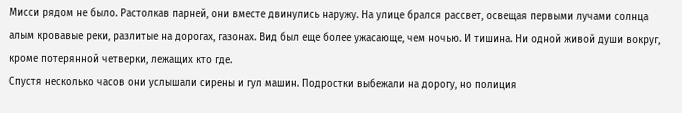Мисси рядом не было. Растолкав парней, они вместе двинулись наружу. На улице брался рассвет, освещая первыми лучами солнца алым кровавые реки, разлитые на дорогах, газонах. Вид был еще более ужасающе, чем ночью. И тишина. Ни одной живой души вокруг, кроме потерянной четверки, лежащих кто где.
Спустя несколько часов они услышали сирены и гул машин. Подростки выбежали на дорогу, но полиция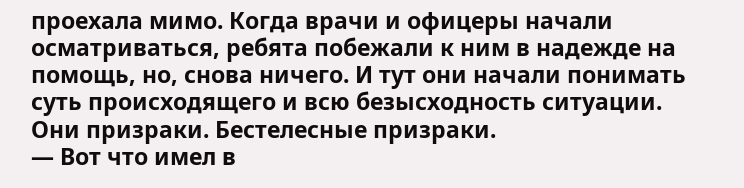проехала мимо. Когда врачи и офицеры начали осматриваться, ребята побежали к ним в надежде на помощь, но, снова ничего. И тут они начали понимать суть происходящего и всю безысходность ситуации. Они призраки. Бестелесные призраки.
— Вот что имел в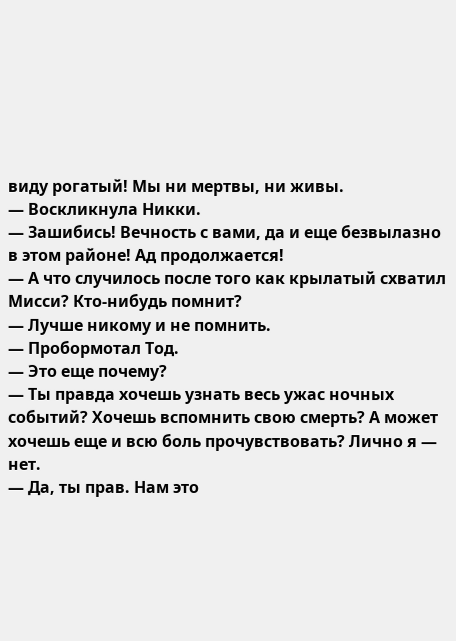виду рогатый! Мы ни мертвы, ни живы.
— Воскликнула Никки.
— Зашибись! Вечность с вами, да и еще безвылазно в этом районе! Ад продолжается!
— А что случилось после того как крылатый схватил Мисси? Кто-нибудь помнит?
— Лучше никому и не помнить.
— Пробормотал Тод.
— Это еще почему?
— Ты правда хочешь узнать весь ужас ночных событий? Хочешь вспомнить свою смерть? А может хочешь еще и всю боль прочувствовать? Лично я — нет.
— Да, ты прав. Нам это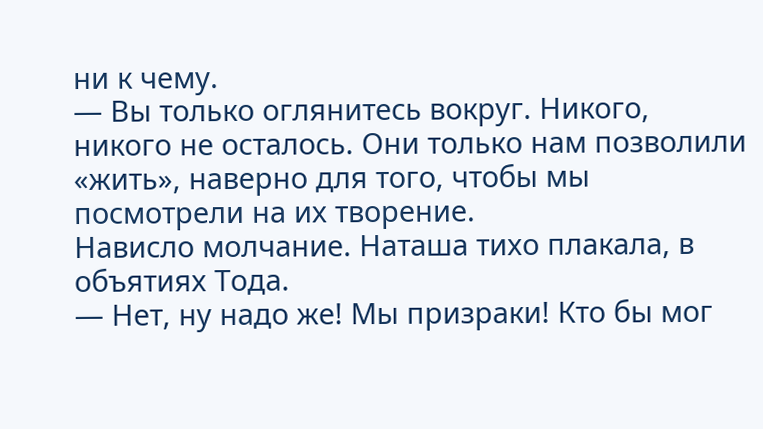ни к чему.
— Вы только оглянитесь вокруг. Никого, никого не осталось. Они только нам позволили «жить», наверно для того, чтобы мы посмотрели на их творение.
Нависло молчание. Наташа тихо плакала, в объятиях Тода.
— Нет, ну надо же! Мы призраки! Кто бы мог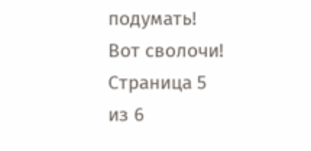подумать! Вот сволочи!
Страница 5 из 6